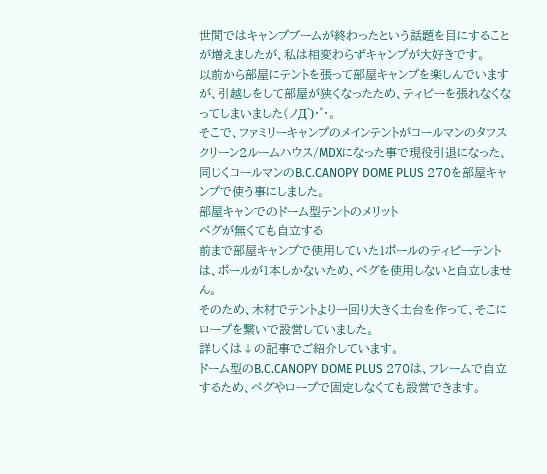世間ではキャンプブームが終わったという話題を目にすることが増えましたが、私は相変わらずキャンプが大好きです。
以前から部屋にテントを張って部屋キャンプを楽しんでいますが、引越しをして部屋が狭くなったため、ティピーを張れなくなってしまいました(ノД`)・゜・。
そこで、ファミリーキャンプのメインテントがコールマンのタフスクリーン2ルームハウス/MDXになった事で現役引退になった、同じくコールマンのB.C.CANOPY DOME PLUS 270を部屋キャンプで使う事にしました。
部屋キャンでのドーム型テントのメリット
ペグが無くても自立する
前まで部屋キャンプで使用していた1ポールのティピーテントは、ポールが1本しかないため、ペグを使用しないと自立しません。
そのため、木材でテントより一回り大きく土台を作って、そこにロープを繋いで設営していました。
詳しくは↓の記事でご紹介しています。
ドーム型のB.C.CANOPY DOME PLUS 270は、フレームで自立するため、ペグやロープで固定しなくても設営できます。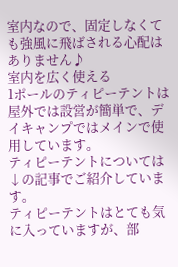室内なので、固定しなくても強風に飛ばされる心配はありません♪
室内を広く使える
1ポールのティピーテントは屋外では設営が簡単で、デイキャンプではメインで使用しています。
ティピーテントについては↓の記事でご紹介しています。
ティピーテントはとても気に入っていますが、部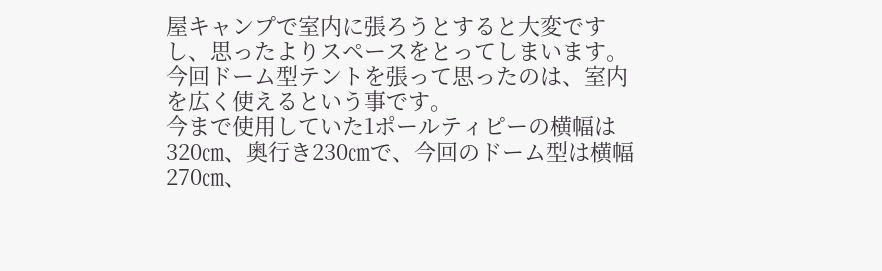屋キャンプで室内に張ろうとすると大変ですし、思ったよりスペースをとってしまいます。
今回ドーム型テントを張って思ったのは、室内を広く使えるという事です。
今まで使用していた1ポールティピーの横幅は320㎝、奥行き230㎝で、今回のドーム型は横幅270㎝、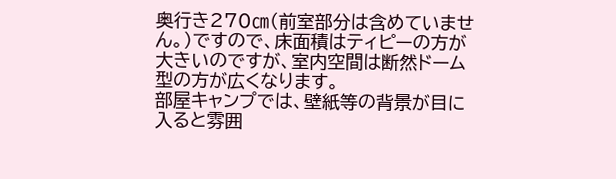奥行き270㎝(前室部分は含めていません。)ですので、床面積はティピーの方が大きいのですが、室内空間は断然ドーム型の方が広くなります。
部屋キャンプでは、壁紙等の背景が目に入ると雰囲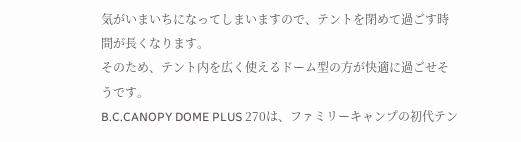気がいまいちになってしまいますので、テントを閉めて過ごす時間が長くなります。
そのため、テント内を広く使えるドーム型の方が快適に過ごせそうです。
B.C.CANOPY DOME PLUS 270は、ファミリーキャンプの初代テン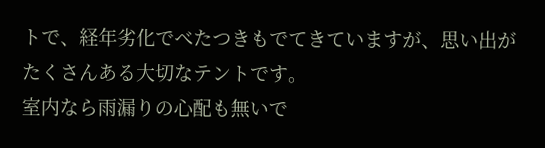トで、経年劣化でべたつきもでてきていますが、思い出がたくさんある大切なテントです。
室内なら雨漏りの心配も無いで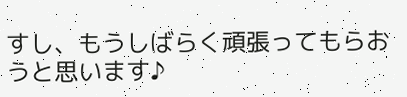すし、もうしばらく頑張ってもらおうと思います♪